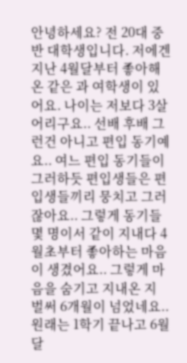안녕하세요? 전 20대 중반 대학생입니다. 저에겐 지난 4월달부터 좋아해온 같은 과 여학생이 있어요. 나이는 저보다 3살 어리구요.. 선배 후배 그런건 아니고 편입 동기예요.. 여느 편입 동기들이 그러하듯 편입생들은 편입생들끼리 뭉치고 그러잖아요.. 그렇게 동기들 몇 명이서 같이 지내다 4월초부터 좋아하는 마음이 생겼어요.. 그렇게 마음을 숨기고 지내온 지 벌써 6개월이 넘었네요.. 원래는 1학기 끝나고 6월달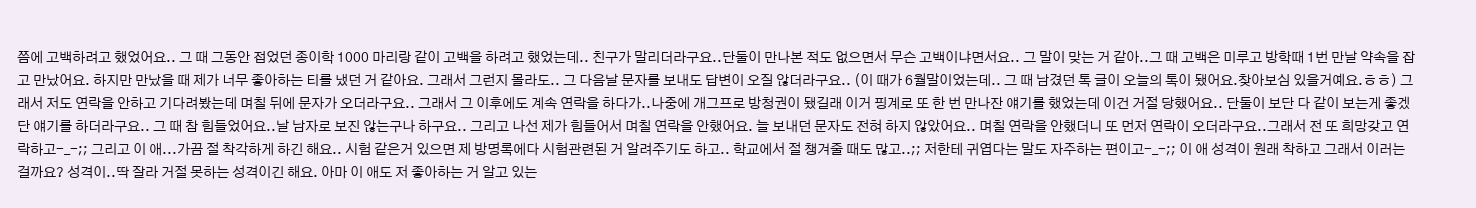쯤에 고백하려고 했었어요.. 그 때 그동안 접었던 종이학 1000 마리랑 같이 고백을 하려고 했었는데.. 친구가 말리더라구요..단둘이 만나본 적도 없으면서 무슨 고백이냐면서요.. 그 말이 맞는 거 같아..그 때 고백은 미루고 방학때 1번 만날 약속을 잡고 만났어요. 하지만 만났을 때 제가 너무 좋아하는 티를 냈던 거 같아요. 그래서 그런지 몰라도.. 그 다음날 문자를 보내도 답변이 오질 않더라구요.. (이 때가 6월말이었는데.. 그 때 남겼던 톡 글이 오늘의 톡이 됐어요.찾아보심 있을거예요.ㅎㅎ) 그래서 저도 연락을 안하고 기다려봤는데 며칠 뒤에 문자가 오더라구요.. 그래서 그 이후에도 계속 연락을 하다가..나중에 개그프로 방청권이 됐길래 이거 핑계로 또 한 번 만나잔 얘기를 했었는데 이건 거절 당했어요.. 단둘이 보단 다 같이 보는게 좋겠단 얘기를 하더라구요.. 그 때 참 힘들었어요..날 남자로 보진 않는구나 하구요.. 그리고 나선 제가 힘들어서 며칠 연락을 안했어요. 늘 보내던 문자도 전혀 하지 않았어요.. 며칠 연락을 안했더니 또 먼저 연락이 오더라구요..그래서 전 또 희망갖고 연락하고-_-;; 그리고 이 애...가끔 절 착각하게 하긴 해요.. 시험 같은거 있으면 제 방명록에다 시험관련된 거 알려주기도 하고.. 학교에서 절 챙겨줄 때도 많고..;; 저한테 귀엽다는 말도 자주하는 편이고-_-;; 이 애 성격이 원래 착하고 그래서 이러는 걸까요? 성격이..딱 잘라 거절 못하는 성격이긴 해요. 아마 이 애도 저 좋아하는 거 알고 있는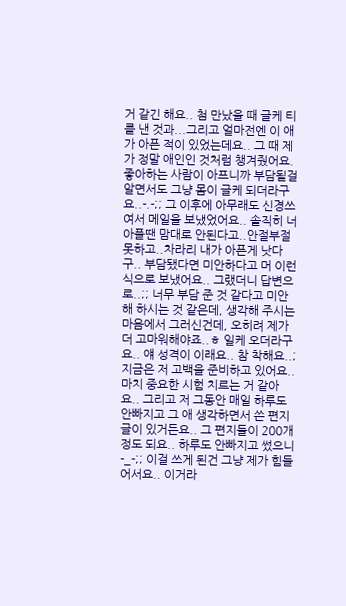거 같긴 해요.. 첨 만났을 때 글케 티를 낸 것과...그리고 얼마전엔 이 애가 아픈 적이 있었는데요.. 그 때 제가 정말 애인인 것처럼 챙겨줬어요. 좋아하는 사람이 아프니까 부담될걸 알면서도 그냥 몸이 글케 되더라구요..-.-;; 그 이후에 아무래도 신경쓰여서 메일을 보냈었어요.. 솔직히 너 아플땐 맘대로 안된다고..안절부절 못하고..차라리 내가 아픈게 낫다구.. 부담됐다면 미안하다고 머 이런 식으로 보냈어요.. 그랬더니 답변으로..;; 너무 부담 준 것 같다고 미안해 하시는 것 같은데, 생각해 주시는 마음에서 그러신건데, 오히려 제가 더 고마워해야죠..ㅎ 일케 오더라구요.. 얘 성격이 이래요.. 참 착해요..; 지금은 저 고백을 준비하고 있어요.. 마치 중요한 시험 치르는 거 같아요.. 그리고 저 그동안 매일 하루도 안빠지고 그 애 생각하면서 쓴 편지글이 있거든요.. 그 편지들이 200개정도 되요.. 하루도 안빠지고 썼으니-_-;; 이걸 쓰게 된건 그냥 제가 힘들어서요.. 이거라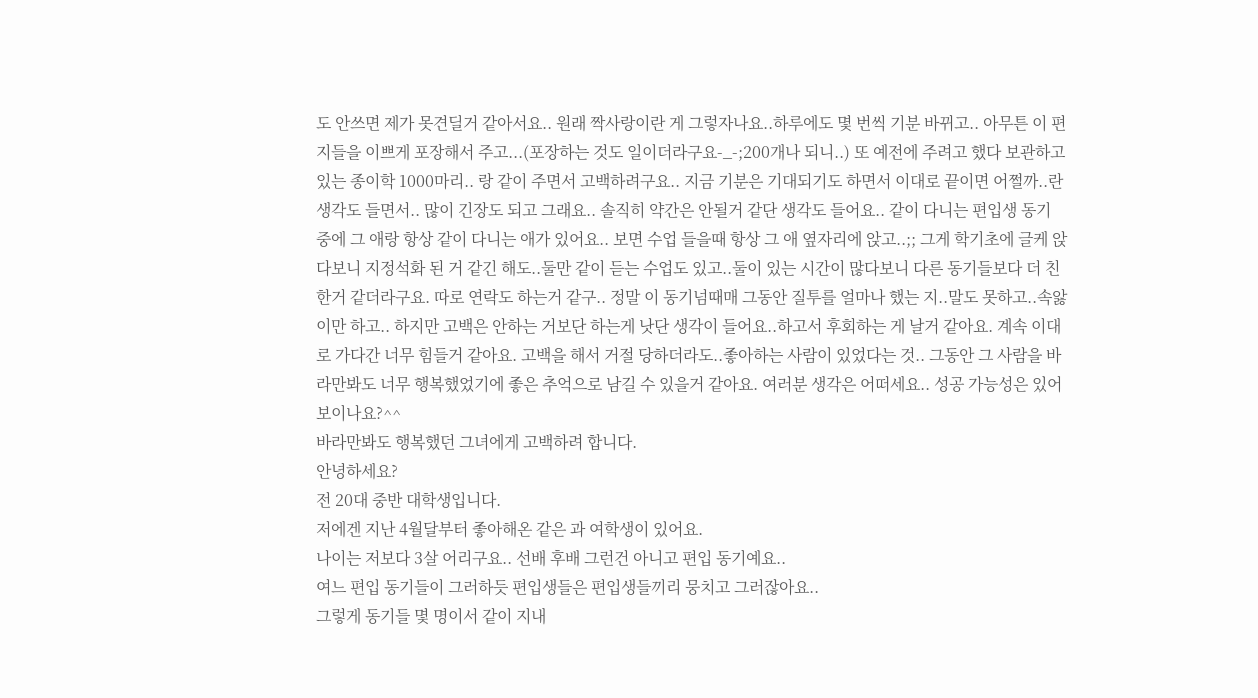도 안쓰면 제가 못견딜거 같아서요.. 원래 짝사랑이란 게 그렇자나요..하루에도 몇 번씩 기분 바뀌고.. 아무튼 이 편지들을 이쁘게 포장해서 주고...(포장하는 것도 일이더라구요-_-;200개나 되니..) 또 예전에 주려고 했다 보관하고 있는 종이학 1000마리.. 랑 같이 주면서 고백하려구요.. 지금 기분은 기대되기도 하면서 이대로 끝이면 어쩔까..란 생각도 들면서.. 많이 긴장도 되고 그래요.. 솔직히 약간은 안될거 같단 생각도 들어요.. 같이 다니는 편입생 동기 중에 그 애랑 항상 같이 다니는 애가 있어요.. 보면 수업 들을때 항상 그 애 옆자리에 앉고..;; 그게 학기초에 글케 앉다보니 지정석화 된 거 같긴 해도..둘만 같이 듣는 수업도 있고..둘이 있는 시간이 많다보니 다른 동기들보다 더 친한거 같더라구요. 따로 연락도 하는거 같구.. 정말 이 동기넘때매 그동안 질투를 얼마나 했는 지..말도 못하고..속앓이만 하고.. 하지만 고백은 안하는 거보단 하는게 낫단 생각이 들어요..하고서 후회하는 게 날거 같아요. 계속 이대로 가다간 너무 힘들거 같아요. 고백을 해서 거절 당하더라도..좋아하는 사람이 있었다는 것.. 그동안 그 사람을 바라만봐도 너무 행복했었기에 좋은 추억으로 남길 수 있을거 같아요. 여러분 생각은 어떠세요.. 성공 가능성은 있어보이나요?^^
바라만봐도 행복했던 그녀에게 고백하려 합니다.
안녕하세요?
전 20대 중반 대학생입니다.
저에겐 지난 4월달부터 좋아해온 같은 과 여학생이 있어요.
나이는 저보다 3살 어리구요.. 선배 후배 그런건 아니고 편입 동기예요..
여느 편입 동기들이 그러하듯 편입생들은 편입생들끼리 뭉치고 그러잖아요..
그렇게 동기들 몇 명이서 같이 지내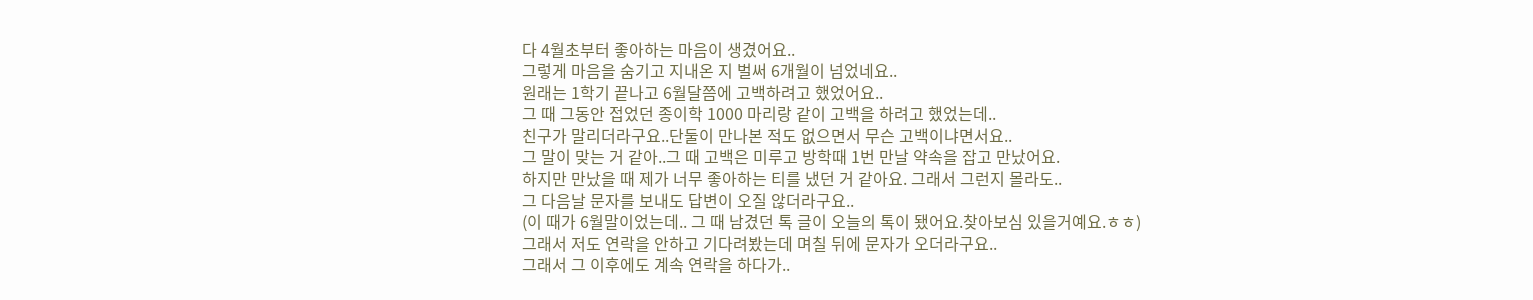다 4월초부터 좋아하는 마음이 생겼어요..
그렇게 마음을 숨기고 지내온 지 벌써 6개월이 넘었네요..
원래는 1학기 끝나고 6월달쯤에 고백하려고 했었어요..
그 때 그동안 접었던 종이학 1000 마리랑 같이 고백을 하려고 했었는데..
친구가 말리더라구요..단둘이 만나본 적도 없으면서 무슨 고백이냐면서요..
그 말이 맞는 거 같아..그 때 고백은 미루고 방학때 1번 만날 약속을 잡고 만났어요.
하지만 만났을 때 제가 너무 좋아하는 티를 냈던 거 같아요. 그래서 그런지 몰라도..
그 다음날 문자를 보내도 답변이 오질 않더라구요..
(이 때가 6월말이었는데.. 그 때 남겼던 톡 글이 오늘의 톡이 됐어요.찾아보심 있을거예요.ㅎㅎ)
그래서 저도 연락을 안하고 기다려봤는데 며칠 뒤에 문자가 오더라구요..
그래서 그 이후에도 계속 연락을 하다가..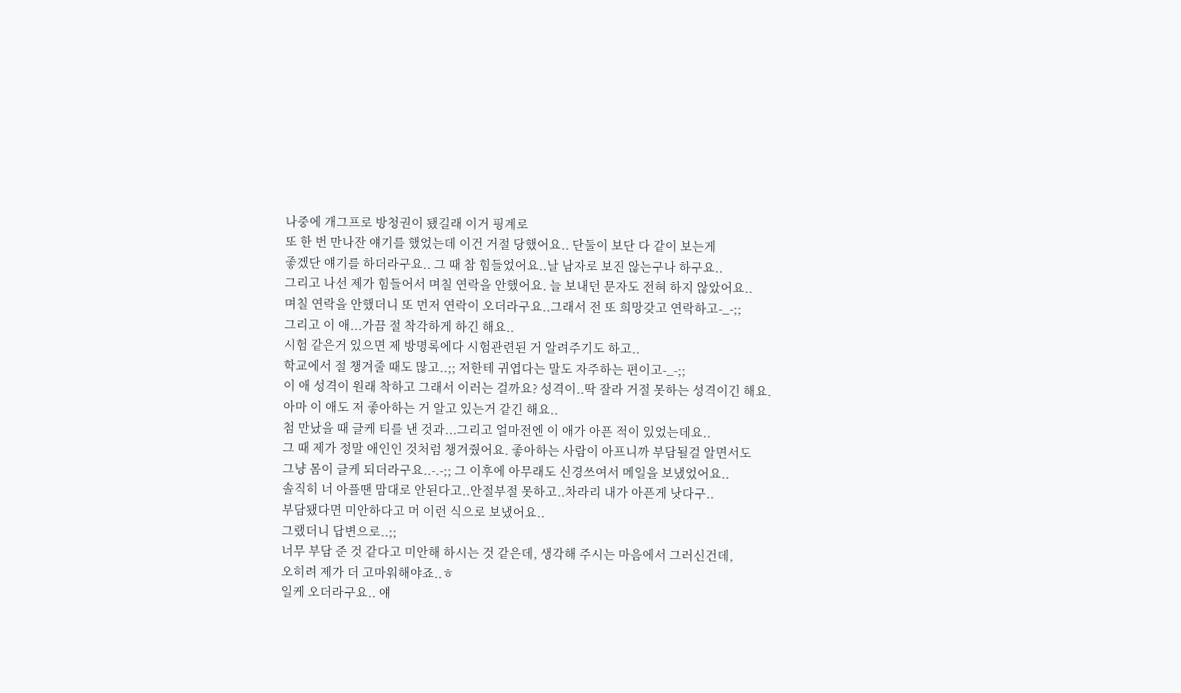나중에 개그프로 방청권이 됐길래 이거 핑계로
또 한 번 만나잔 얘기를 했었는데 이건 거절 당했어요.. 단둘이 보단 다 같이 보는게
좋겠단 얘기를 하더라구요.. 그 때 참 힘들었어요..날 남자로 보진 않는구나 하구요..
그리고 나선 제가 힘들어서 며칠 연락을 안했어요. 늘 보내던 문자도 전혀 하지 않았어요..
며칠 연락을 안했더니 또 먼저 연락이 오더라구요..그래서 전 또 희망갖고 연락하고-_-;;
그리고 이 애...가끔 절 착각하게 하긴 해요..
시험 같은거 있으면 제 방명록에다 시험관련된 거 알려주기도 하고..
학교에서 절 챙겨줄 때도 많고..;; 저한테 귀엽다는 말도 자주하는 편이고-_-;;
이 애 성격이 원래 착하고 그래서 이러는 걸까요? 성격이..딱 잘라 거절 못하는 성격이긴 해요.
아마 이 애도 저 좋아하는 거 알고 있는거 같긴 해요..
첨 만났을 때 글케 티를 낸 것과...그리고 얼마전엔 이 애가 아픈 적이 있었는데요..
그 때 제가 정말 애인인 것처럼 챙겨줬어요. 좋아하는 사람이 아프니까 부담될걸 알면서도
그냥 몸이 글케 되더라구요..-.-;; 그 이후에 아무래도 신경쓰여서 메일을 보냈었어요..
솔직히 너 아플땐 맘대로 안된다고..안절부절 못하고..차라리 내가 아픈게 낫다구..
부담됐다면 미안하다고 머 이런 식으로 보냈어요..
그랬더니 답변으로..;;
너무 부담 준 것 같다고 미안해 하시는 것 같은데, 생각해 주시는 마음에서 그러신건데,
오히려 제가 더 고마워해야죠..ㅎ
일케 오더라구요.. 얘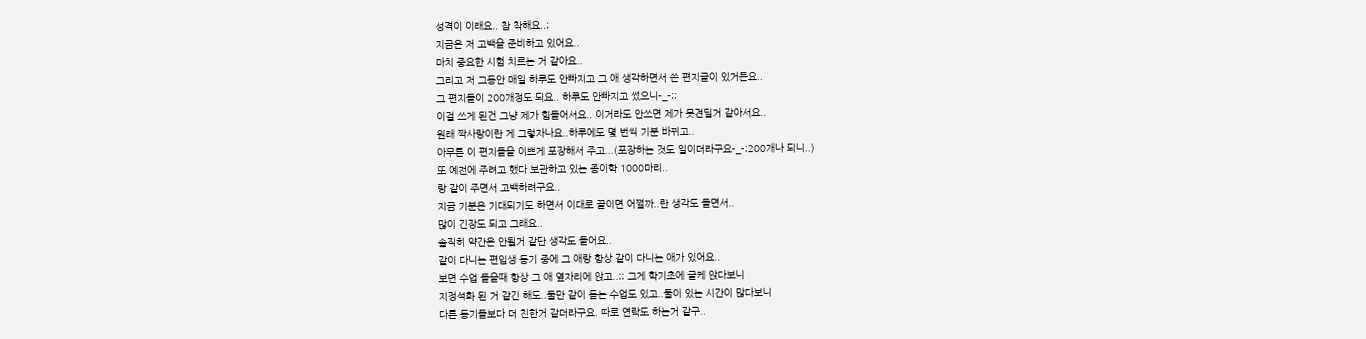성격이 이래요.. 참 착해요..;
지금은 저 고백을 준비하고 있어요..
마치 중요한 시험 치르는 거 같아요..
그리고 저 그동안 매일 하루도 안빠지고 그 애 생각하면서 쓴 편지글이 있거든요..
그 편지들이 200개정도 되요.. 하루도 안빠지고 썼으니-_-;;
이걸 쓰게 된건 그냥 제가 힘들어서요.. 이거라도 안쓰면 제가 못견딜거 같아서요..
원래 짝사랑이란 게 그렇자나요..하루에도 몇 번씩 기분 바뀌고..
아무튼 이 편지들을 이쁘게 포장해서 주고...(포장하는 것도 일이더라구요-_-;200개나 되니..)
또 예전에 주려고 했다 보관하고 있는 종이학 1000마리..
랑 같이 주면서 고백하려구요..
지금 기분은 기대되기도 하면서 이대로 끝이면 어쩔까..란 생각도 들면서..
많이 긴장도 되고 그래요..
솔직히 약간은 안될거 같단 생각도 들어요..
같이 다니는 편입생 동기 중에 그 애랑 항상 같이 다니는 애가 있어요..
보면 수업 들을때 항상 그 애 옆자리에 앉고..;; 그게 학기초에 글케 앉다보니
지정석화 된 거 같긴 해도..둘만 같이 듣는 수업도 있고..둘이 있는 시간이 많다보니
다른 동기들보다 더 친한거 같더라구요. 따로 연락도 하는거 같구..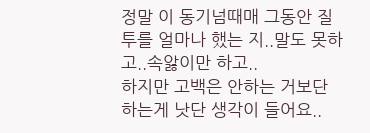정말 이 동기넘때매 그동안 질투를 얼마나 했는 지..말도 못하고..속앓이만 하고..
하지만 고백은 안하는 거보단 하는게 낫단 생각이 들어요..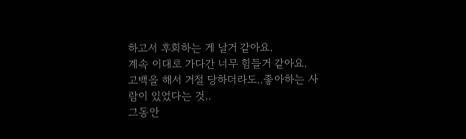하고서 후회하는 게 날거 같아요.
계속 이대로 가다간 너무 힘들거 같아요.
고백을 해서 거절 당하더라도..좋아하는 사람이 있었다는 것..
그동안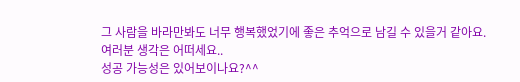그 사람을 바라만봐도 너무 행복했었기에 좋은 추억으로 남길 수 있을거 같아요.
여러분 생각은 어떠세요..
성공 가능성은 있어보이나요?^^